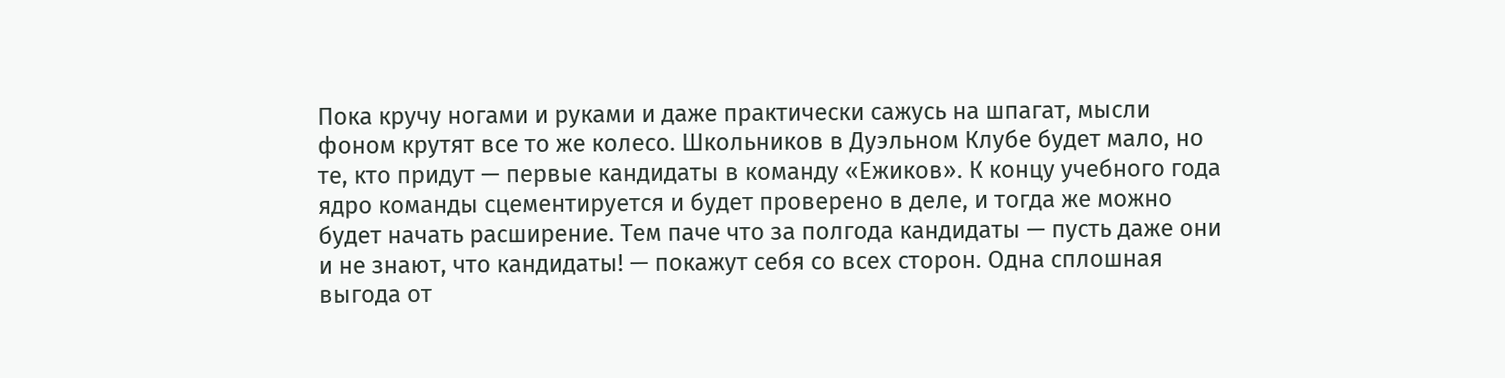Пока кручу ногами и руками и даже практически сажусь на шпагат, мысли фоном крутят все то же колесо. Школьников в Дуэльном Клубе будет мало, но те, кто придут — первые кандидаты в команду «Ежиков». К концу учебного года ядро команды сцементируется и будет проверено в деле, и тогда же можно будет начать расширение. Тем паче что за полгода кандидаты — пусть даже они и не знают, что кандидаты! — покажут себя со всех сторон. Одна сплошная выгода от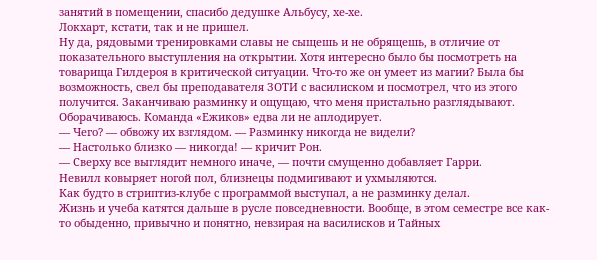занятий в помещении, спасибо дедушке Альбусу, хе-хе.
Локхарт, кстати, так и не пришел.
Ну да, рядовыми тренировками славы не сыщешь и не обрящешь, в отличие от показательного выступления на открытии. Хотя интересно было бы посмотреть на товарища Гилдероя в критической ситуации. Что-то же он умеет из магии? Была бы возможность, свел бы преподавателя ЗОТИ с василиском и посмотрел, что из этого получится. Заканчиваю разминку и ощущаю, что меня пристально разглядывают. Оборачиваюсь. Команда «Ежиков» едва ли не аплодирует.
— Чего? — обвожу их взглядом. — Разминку никогда не видели?
— Настолько близко — никогда! — кричит Рон.
— Сверху все выглядит немного иначе, — почти смущенно добавляет Гарри.
Невилл ковыряет ногой пол, близнецы подмигивают и ухмыляются.
Как будто в стриптиз-клубе с программой выступал, а не разминку делал.
Жизнь и учеба катятся дальше в русле повседневности. Вообще, в этом семестре все как-то обыденно, привычно и понятно, невзирая на василисков и Тайных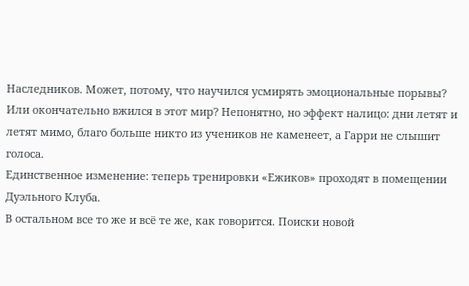Наследников. Может, потому, что научился усмирять эмоциональные порывы? Или окончательно вжился в этот мир? Непонятно, но эффект налицо: дни летят и летят мимо, благо больше никто из учеников не каменеет, а Гарри не слышит голоса.
Единственное изменение: теперь тренировки «Ежиков» проходят в помещении Дуэльного Клуба.
В остальном все то же и всё те же, как говорится. Поиски новой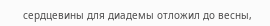сердцевины для диадемы отложил до весны,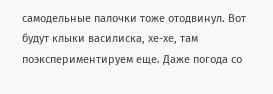самодельные палочки тоже отодвинул. Вот будут клыки василиска, хе-хе, там поэкспериментируем еще. Даже погода со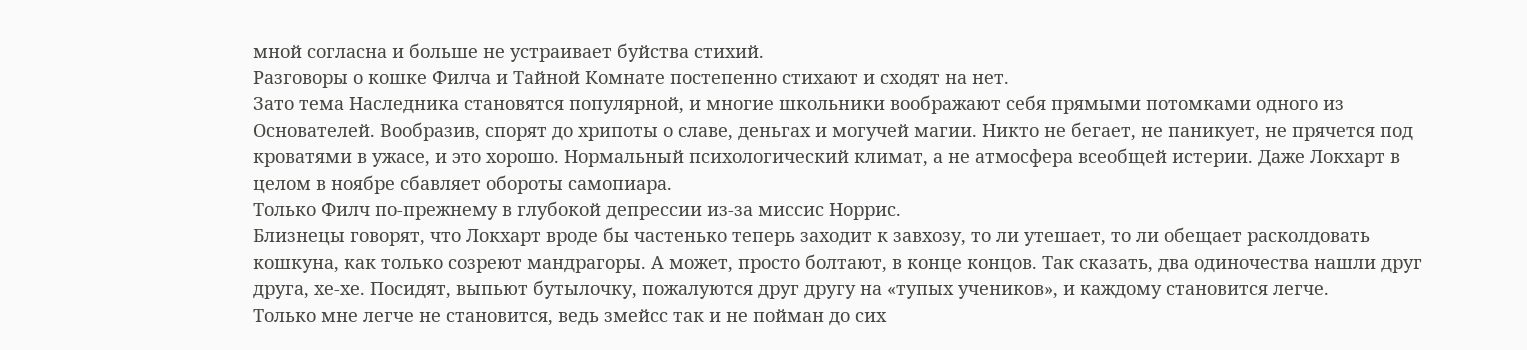мной согласна и больше не устраивает буйства стихий.
Разговоры о кошке Филча и Тайной Комнате постепенно стихают и сходят на нет.
Зато тема Наследника становятся популярной, и многие школьники воображают себя прямыми потомками одного из Основателей. Вообразив, спорят до хрипоты о славе, деньгах и могучей магии. Никто не бегает, не паникует, не прячется под кроватями в ужасе, и это хорошо. Нормальный психологический климат, а не атмосфера всеобщей истерии. Даже Локхарт в целом в ноябре сбавляет обороты самопиара.
Только Филч по-прежнему в глубокой депрессии из-за миссис Норрис.
Близнецы говорят, что Локхарт вроде бы частенько теперь заходит к завхозу, то ли утешает, то ли обещает расколдовать кошкуна, как только созреют мандрагоры. А может, просто болтают, в конце концов. Так сказать, два одиночества нашли друг друга, хе-хе. Посидят, выпьют бутылочку, пожалуются друг другу на «тупых учеников», и каждому становится легче.
Только мне легче не становится, ведь змейсс так и не пойман до сих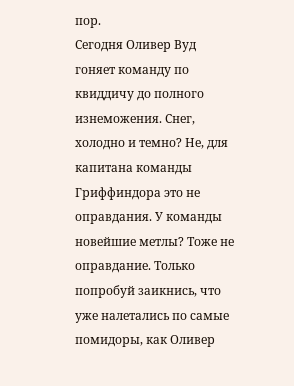пор.
Сегодня Оливер Вуд гоняет команду по квиддичу до полного изнеможения. Снег, холодно и темно? Не, для капитана команды Гриффиндора это не оправдания. У команды новейшие метлы? Тоже не оправдание. Только попробуй заикнись, что уже налетались по самые помидоры, как Оливер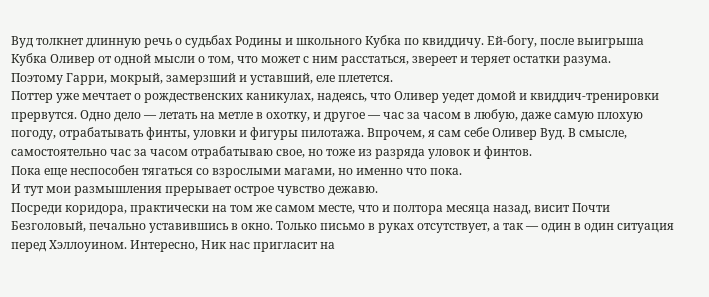Вуд толкнет длинную речь о судьбах Родины и школьного Кубка по квиддичу. Ей-богу, после выигрыша Кубка Оливер от одной мысли о том, что может с ним расстаться, звереет и теряет остатки разума.
Поэтому Гарри, мокрый, замерзший и уставший, еле плетется.
Поттер уже мечтает о рождественских каникулах, надеясь, что Оливер уедет домой и квиддич-тренировки прервутся. Одно дело — летать на метле в охотку, и другое — час за часом в любую, даже самую плохую погоду, отрабатывать финты, уловки и фигуры пилотажа. Впрочем, я сам себе Оливер Вуд. В смысле, самостоятельно час за часом отрабатываю свое, но тоже из разряда уловок и финтов.
Пока еще неспособен тягаться со взрослыми магами, но именно что пока.
И тут мои размышления прерывает острое чувство дежавю.
Посреди коридора, практически на том же самом месте, что и полтора месяца назад, висит Почти Безголовый, печально уставившись в окно. Только письмо в руках отсутствует, а так — один в один ситуация перед Хэллоуином. Интересно, Ник нас пригласит на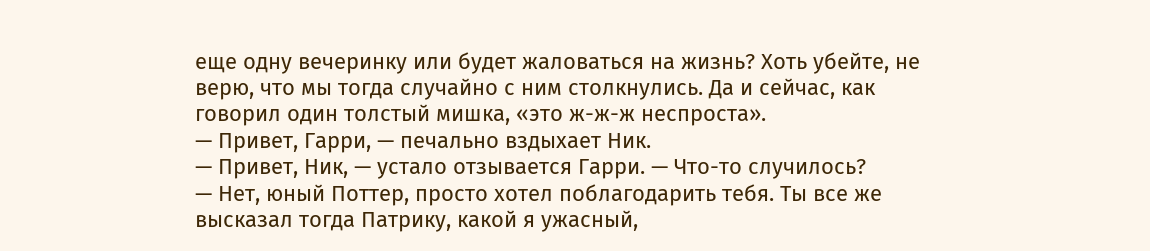еще одну вечеринку или будет жаловаться на жизнь? Хоть убейте, не верю, что мы тогда случайно с ним столкнулись. Да и сейчас, как говорил один толстый мишка, «это ж-ж-ж неспроста».
— Привет, Гарри, — печально вздыхает Ник.
— Привет, Ник, — устало отзывается Гарри. — Что-то случилось?
— Нет, юный Поттер, просто хотел поблагодарить тебя. Ты все же высказал тогда Патрику, какой я ужасный,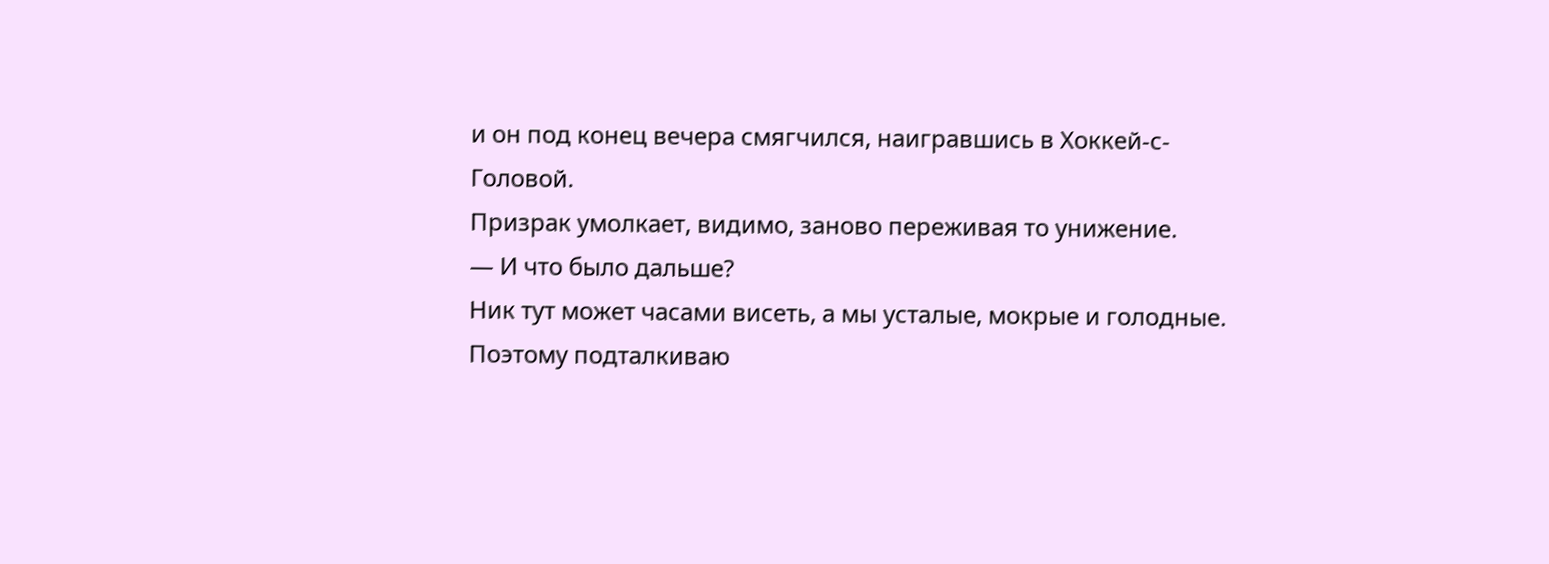и он под конец вечера смягчился, наигравшись в Хоккей-с-Головой.
Призрак умолкает, видимо, заново переживая то унижение.
— И что было дальше?
Ник тут может часами висеть, а мы усталые, мокрые и голодные. Поэтому подталкиваю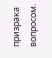призрака вопросом.